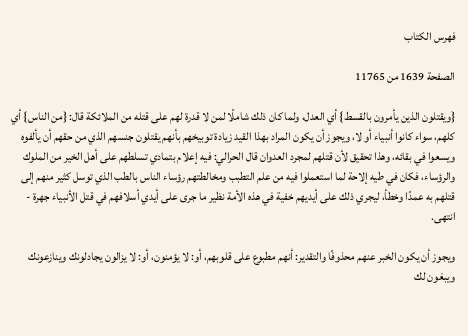فهرس الكتاب

الصفحة 1639 من 11765

{ويقتلون الذين يأمرون بالقسط} أي العدل، ولما كان ذلك شاملًا لمن لا قدرة لهم على قتله من الملائكة قال: {من الناس} أي كلهم، سواء كانوا أنبياء أو لا، ويجوز أن يكون المراد بهذا القيد زيادة توبيخهم بأنهم يقتلون جنسهم الذي من حقهم أن يألفوه ويسعوا في بقائه، وهذا تحقيق لأن قتلهم لمجرد العدوان قال الحرالي: فيه إعلام بتمادي تسلطهم على أهل الخير من الملوك والرؤساء، فكان في طيه إلاحة لما استعملوا فيه من علم التطبب ومخالطتهم رؤساء الناس بالطب الذي توسل كثير منهم إلى قتلهم به عمدًا وخطأ، ليجري ذلك على أيديهم خفية في هذه الأمة نظير ما جرى على أيدي أسلافهم في قتل الأنبياء جهرة - انتهى.

ويجوز أن يكون الخبر عنهم محذوفًا والتقدير: أنهم مطبوع على قلوبهم، أو: لا يؤمنون، أو: لا يزالون يجادلونك وينازعونك ويبغون لك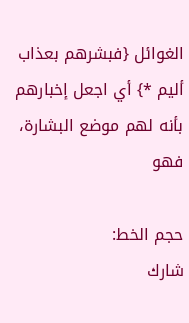الغوائل {فبشرهم بعذاب أليم *} أي اجعل إخبارهم بأنه لهم موضع البشارة، فهو

حجم الخط:
شارك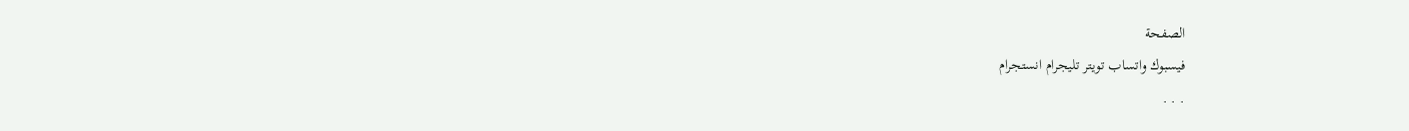الصفحة
فيسبوك واتساب تويتر تليجرام انستجرام
. . .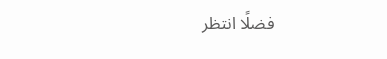فضلًا انتظر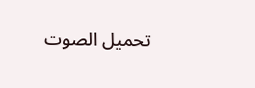تحميل الصوت